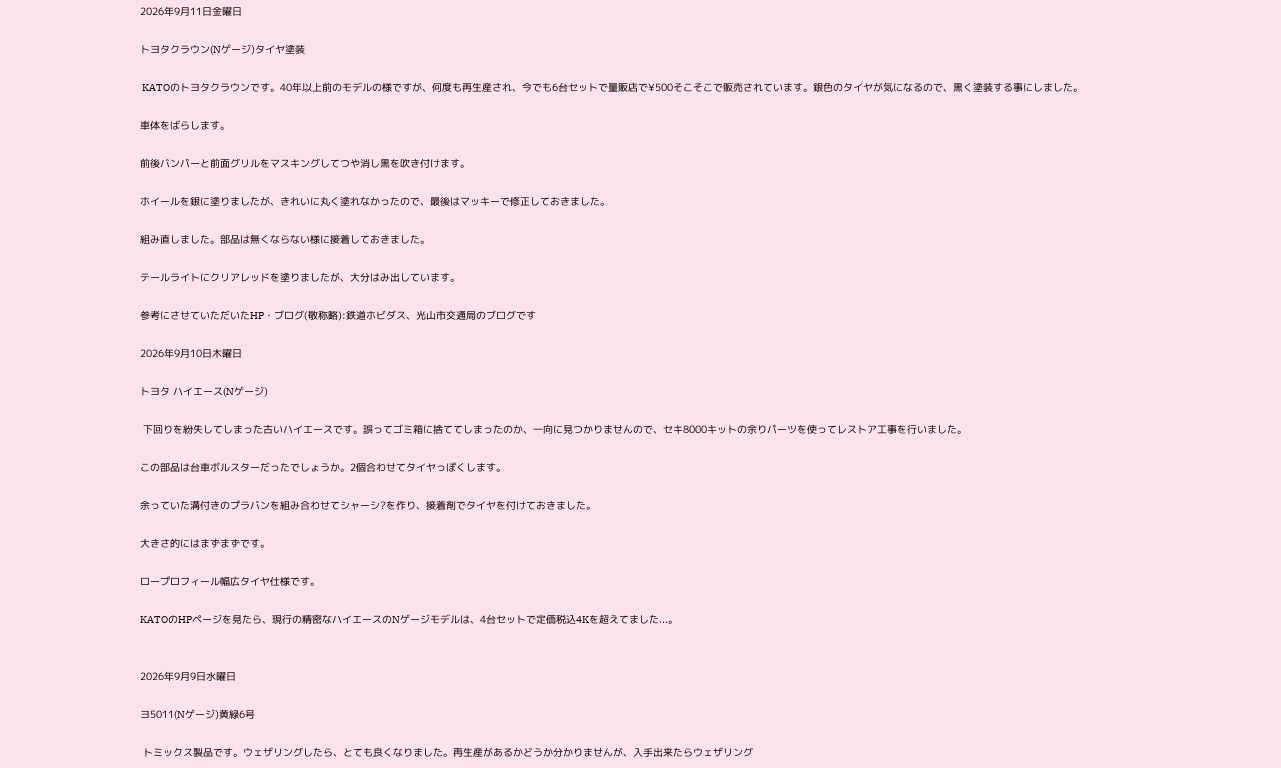2026年9月11日金曜日

トヨタクラウン(Nゲージ)タイヤ塗装

 KATOのトヨタクラウンです。40年以上前のモデルの様ですが、何度も再生産され、今でも6台セットで量販店で¥500そこそこで販売されています。銀色のタイヤが気になるので、黒く塗装する事にしました。

車体をばらします。

前後バンパーと前面グリルをマスキングしてつや消し黒を吹き付けます。

ホイールを銀に塗りましたが、きれいに丸く塗れなかったので、最後はマッキーで修正しておきました。

組み直しました。部品は無くならない様に接着しておきました。

テールライトにクリアレッドを塗りましたが、大分はみ出しています。

参考にさせていただいたHP・ブログ(敬称略):鉄道ホビダス、光山市交通局のブログです

2026年9月10日木曜日

トヨタ ハイエース(Nゲージ)

 下回りを紛失してしまった古いハイエースです。誤ってゴミ箱に捨ててしまったのか、一向に見つかりませんので、セキ8000キットの余りパーツを使ってレストア工事を行いました。

この部品は台車ボルスターだったでしょうか。2個合わせてタイヤっぽくします。

余っていた溝付きのプラバンを組み合わせてシャーシ?を作り、接着剤でタイヤを付けておきました。

大きさ的にはまずまずです。

ロープロフィール幅広タイヤ仕様です。

KATOのHPページを見たら、現行の精密なハイエースのNゲージモデルは、4台セットで定価税込4Kを超えてました...。


2026年9月9日水曜日

ヨ5011(Nゲージ)黄緑6号

 トミックス製品です。ウェザリングしたら、とても良くなりました。再生産があるかどうか分かりませんが、入手出来たらウェザリング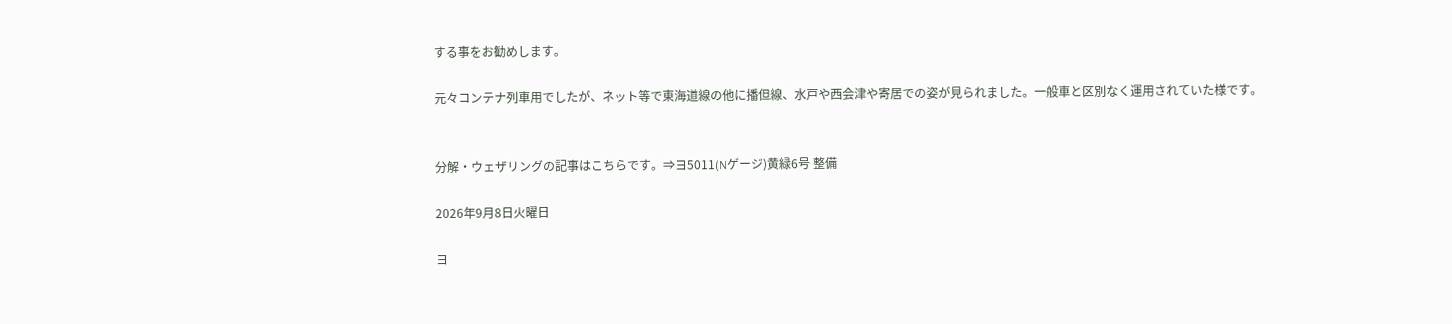する事をお勧めします。

元々コンテナ列車用でしたが、ネット等で東海道線の他に播但線、水戸や西会津や寄居での姿が見られました。一般車と区別なく運用されていた様です。


分解・ウェザリングの記事はこちらです。⇒ヨ5011(Nゲージ)黄緑6号 整備

2026年9月8日火曜日

ヨ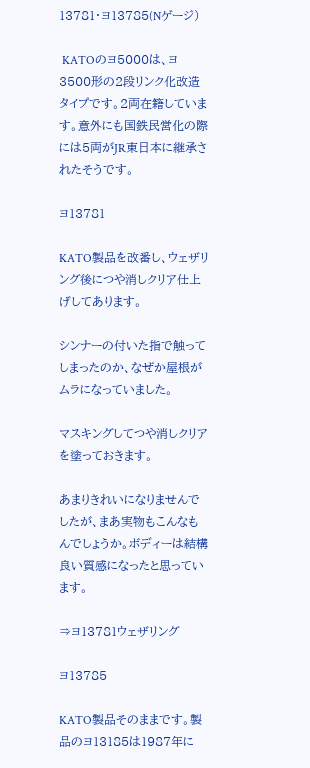13781・ヨ13785(Nゲージ)

 KATOのヨ5000は、ヨ3500形の2段リンク化改造タイプです。2両在籍しています。意外にも国鉄民営化の際には5両がJR東日本に継承されたそうです。

ヨ13781

KATO製品を改番し、ウェザリング後につや消しクリア仕上げしてあります。

シンナーの付いた指で触ってしまったのか、なぜか屋根がムラになっていました。

マスキングしてつや消しクリアを塗っておきます。

あまりきれいになりませんでしたが、まあ実物もこんなもんでしょうか。ボディーは結構良い質感になったと思っています。

⇒ヨ13781ウェザリング

ヨ13785

KATO製品そのままです。製品のヨ13185は1987年に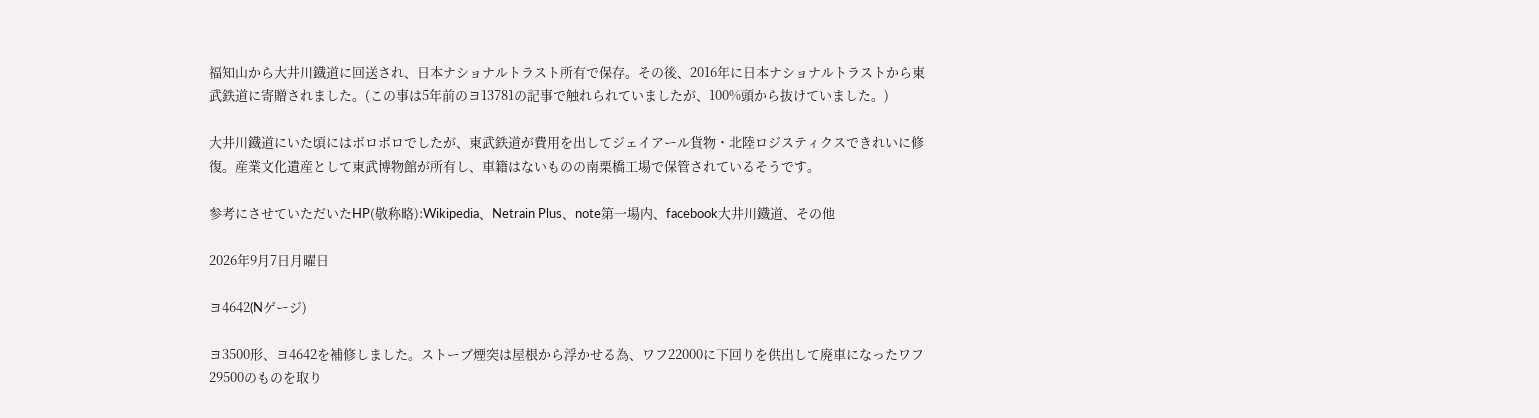福知山から大井川鐡道に回送され、日本ナショナルトラスト所有で保存。その後、2016年に日本ナショナルトラストから東武鉄道に寄贈されました。(この事は5年前のヨ13781の記事で触れられていましたが、100%頭から抜けていました。)

大井川鐡道にいた頃にはボロボロでしたが、東武鉄道が費用を出してジェイアール貨物・北陸ロジスティクスできれいに修復。産業文化遺産として東武博物館が所有し、車籍はないものの南栗橋工場で保管されているそうです。

参考にさせていただいたHP(敬称略):Wikipedia、Netrain Plus、note第一場内、facebook大井川鐡道、その他

2026年9月7日月曜日

ヨ4642(Nゲージ)

ヨ3500形、ヨ4642を補修しました。ストーブ煙突は屋根から浮かせる為、ワフ22000に下回りを供出して廃車になったワフ29500のものを取り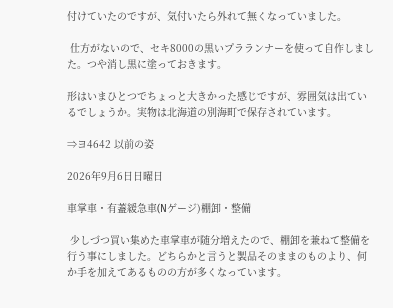付けていたのですが、気付いたら外れて無くなっていました。

 仕方がないので、セキ8000の黒いプラランナーを使って自作しました。つや消し黒に塗っておきます。

形はいまひとつでちょっと大きかった感じですが、雰囲気は出ているでしょうか。実物は北海道の別海町で保存されています。

⇒ヨ4642 以前の姿

2026年9月6日日曜日

車掌車・有蓋緩急車(Nゲージ)棚卸・整備

 少しづつ買い集めた車掌車が随分増えたので、棚卸を兼ねて整備を行う事にしました。どちらかと言うと製品そのままのものより、何か手を加えてあるものの方が多くなっています。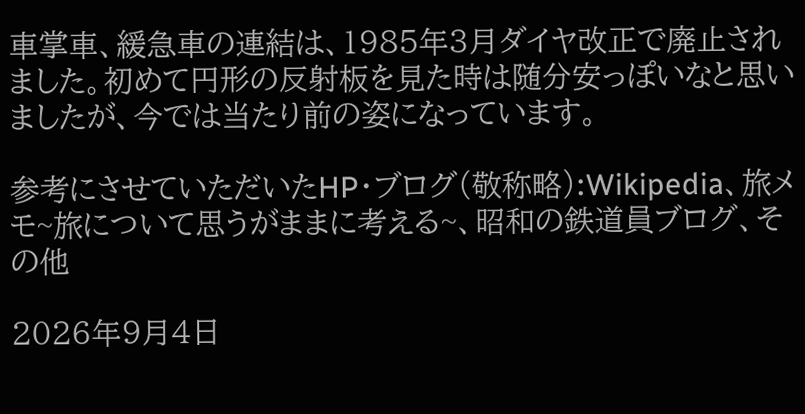車掌車、緩急車の連結は、1985年3月ダイヤ改正で廃止されました。初めて円形の反射板を見た時は随分安っぽいなと思いましたが、今では当たり前の姿になっています。

参考にさせていただいたHP・ブログ(敬称略):Wikipedia、旅メモ~旅について思うがままに考える~、昭和の鉄道員ブログ、その他

2026年9月4日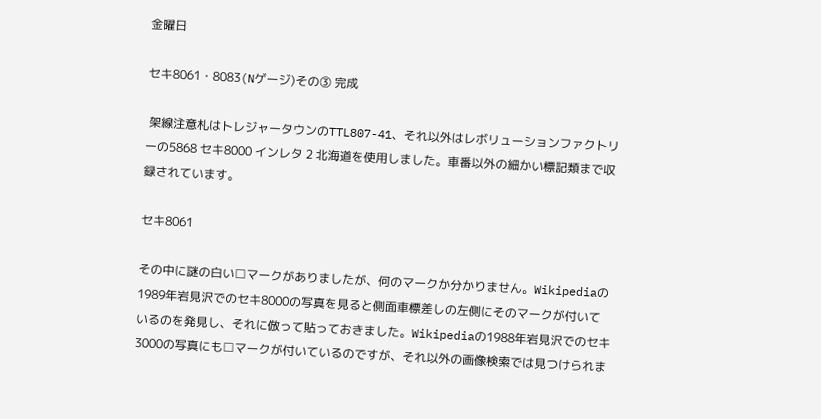金曜日

セキ8061・8083(Nゲージ)その③ 完成

 架線注意札はトレジャータウンのTTL807-41、それ以外はレボリューションファクトリーの5868 セキ8000 インレタ 2 北海道を使用しました。車番以外の細かい標記類まで収録されています。

セキ8061

その中に謎の白い□マークがありましたが、何のマークか分かりません。Wikipediaの1989年岩見沢でのセキ8000の写真を見ると側面車標差しの左側にそのマークが付いているのを発見し、それに倣って貼っておきました。Wikipediaの1988年岩見沢でのセキ3000の写真にも□マークが付いているのですが、それ以外の画像検索では見つけられま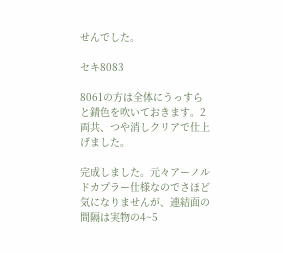せんでした。

セキ8083

8061の方は全体にうっすらと錆色を吹いておきます。2両共、つや消しクリアで仕上げました。

完成しました。元々アーノルドカプラー仕様なのでさほど気になりませんが、連結面の間隔は実物の4~5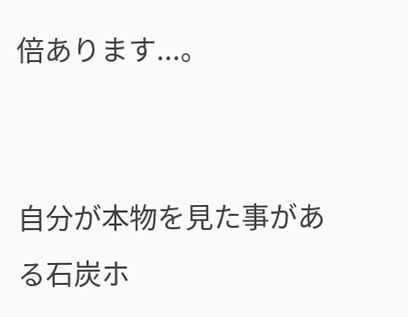倍あります...。


自分が本物を見た事がある石炭ホ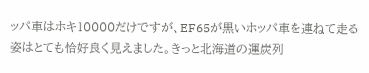ッパ車はホキ10000だけですが、EF65が黒いホッパ車を連ねて走る姿はとても恰好良く見えました。きっと北海道の運炭列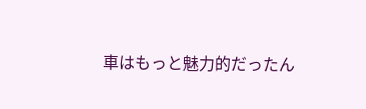車はもっと魅力的だったん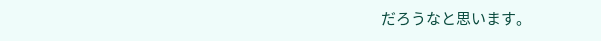だろうなと思います。